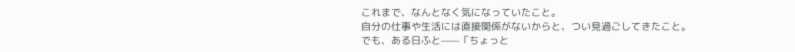これまで、なんとなく気になっていたこと。
自分の仕事や生活には直接関係がないからと、つい見過ごしてきたこと。
でも、ある日ふと——「ちょっと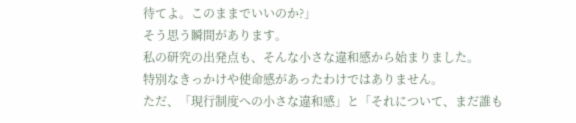待てよ。このままでいいのか?」
そう思う瞬間があります。
私の研究の出発点も、そんな小さな違和感から始まりました。
特別なきっかけや使命感があったわけではありません。
ただ、「現行制度への小さな違和感」と「それについて、まだ誰も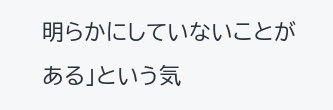明らかにしていないことがある」という気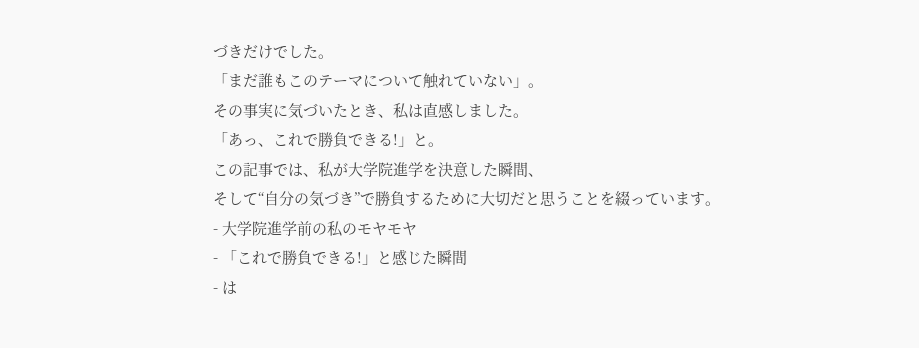づきだけでした。
「まだ誰もこのテーマについて触れていない」。
その事実に気づいたとき、私は直感しました。
「あっ、これで勝負できる!」と。
この記事では、私が大学院進学を決意した瞬間、
そして“自分の気づき”で勝負するために大切だと思うことを綴っています。
- 大学院進学前の私のモヤモヤ
- 「これで勝負できる!」と感じた瞬間
- は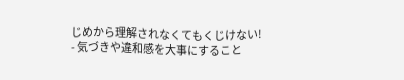じめから理解されなくてもくじけない!
- 気づきや違和感を大事にすること